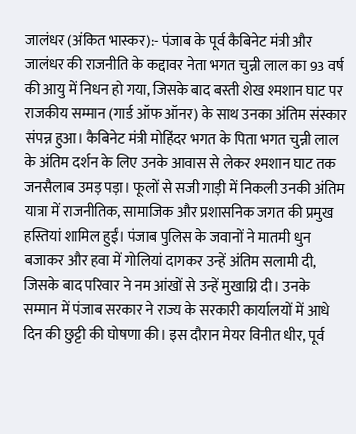जालंधर (अंकित भास्कर):- पंजाब के पूर्व कैबिनेट मंत्री और जालंधर की राजनीति के कद्दावर नेता भगत चुन्नी लाल का 93 वर्ष की आयु में निधन हो गया, जिसके बाद बस्ती शेख श्मशान घाट पर राजकीय सम्मान (गार्ड ऑफ ऑनर) के साथ उनका अंतिम संस्कार संपन्न हुआ। कैबिनेट मंत्री मोहिंदर भगत के पिता भगत चुन्नी लाल के अंतिम दर्शन के लिए उनके आवास से लेकर श्मशान घाट तक जनसैलाब उमड़ पड़ा। फूलों से सजी गाड़ी में निकली उनकी अंतिम यात्रा में राजनीतिक, सामाजिक और प्रशासनिक जगत की प्रमुख हस्तियां शामिल हुईं। पंजाब पुलिस के जवानों ने मातमी धुन बजाकर और हवा में गोलियां दागकर उन्हें अंतिम सलामी दी, जिसके बाद परिवार ने नम आंखों से उन्हें मुखाग्नि दी। उनके सम्मान में पंजाब सरकार ने राज्य के सरकारी कार्यालयों में आधे दिन की छुट्टी की घोषणा की। इस दौरान मेयर विनीत धीर, पूर्व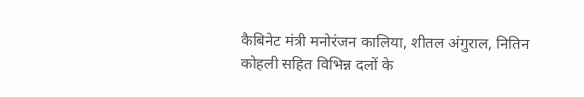कैबिनेट मंत्री मनोरंजन कालिया, शीतल अंगुराल, नितिन कोहली सहित विभिन्न दलों के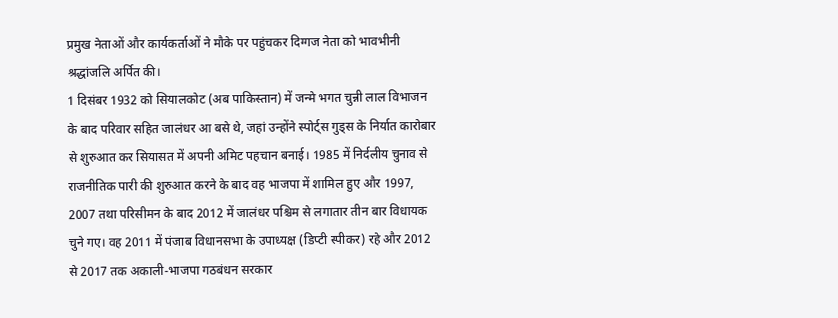प्रमुख नेताओं और कार्यकर्ताओं ने मौके पर पहुंचकर दिग्गज नेता को भावभीनी श्रद्धांजलि अर्पित की।
1 दिसंबर 1932 को सियालकोट (अब पाकिस्तान) में जन्मे भगत चुन्नी लाल विभाजन के बाद परिवार सहित जालंधर आ बसे थे, जहां उन्होंने स्पोर्ट्स गुड्स के निर्यात कारोबार से शुरुआत कर सियासत में अपनी अमिट पहचान बनाई। 1985 में निर्दलीय चुनाव से राजनीतिक पारी की शुरुआत करने के बाद वह भाजपा में शामिल हुए और 1997, 2007 तथा परिसीमन के बाद 2012 में जालंधर पश्चिम से लगातार तीन बार विधायक चुने गए। वह 2011 में पंजाब विधानसभा के उपाध्यक्ष (डिप्टी स्पीकर) रहे और 2012 से 2017 तक अकाली-भाजपा गठबंधन सरकार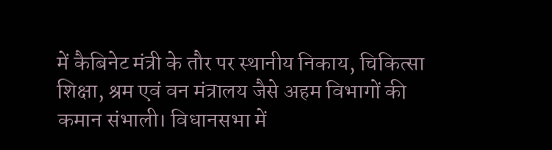में कैबिनेट मंत्री के तौर पर स्थानीय निकाय, चिकित्सा शिक्षा, श्रम एवं वन मंत्रालय जैसे अहम विभागों की कमान संभाली। विधानसभा में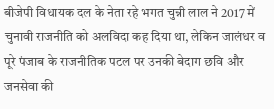बीजेपी विधायक दल के नेता रहे भगत चुन्नी लाल ने 2017 में चुनावी राजनीति को अलविदा कह दिया था, लेकिन जालंधर व पूरे पंजाब के राजनीतिक पटल पर उनकी बेदाग छवि और जनसेवा की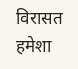विरासत हमेशा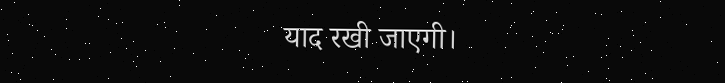याद रखी जाएगी।